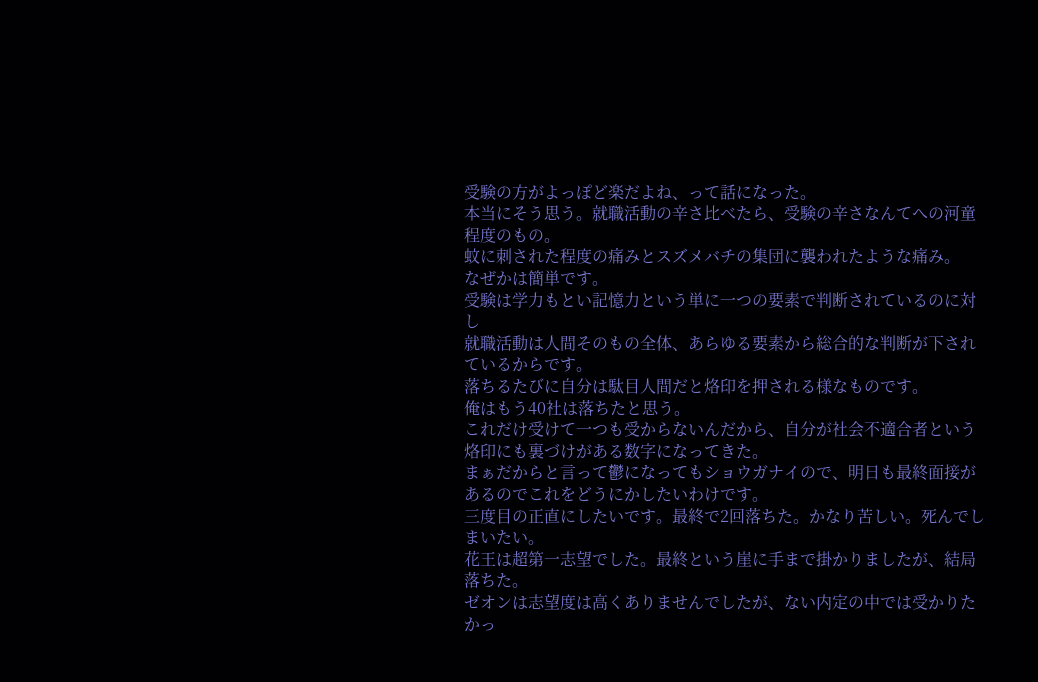受験の方がよっぽど楽だよね、って話になった。
本当にそう思う。就職活動の辛さ比べたら、受験の辛さなんてへの河童程度のもの。
蚊に刺された程度の痛みとスズメバチの集団に襲われたような痛み。
なぜかは簡単です。
受験は学力もとい記憶力という単に一つの要素で判断されているのに対し
就職活動は人間そのもの全体、あらゆる要素から総合的な判断が下されているからです。
落ちるたびに自分は駄目人間だと烙印を押される様なものです。
俺はもう40社は落ちたと思う。
これだけ受けて一つも受からないんだから、自分が社会不適合者という烙印にも裏づけがある数字になってきた。
まぁだからと言って鬱になってもショウガナイので、明日も最終面接があるのでこれをどうにかしたいわけです。
三度目の正直にしたいです。最終で2回落ちた。かなり苦しい。死んでしまいたい。
花王は超第一志望でした。最終という崖に手まで掛かりましたが、結局落ちた。
ゼオンは志望度は高くありませんでしたが、ない内定の中では受かりたかっ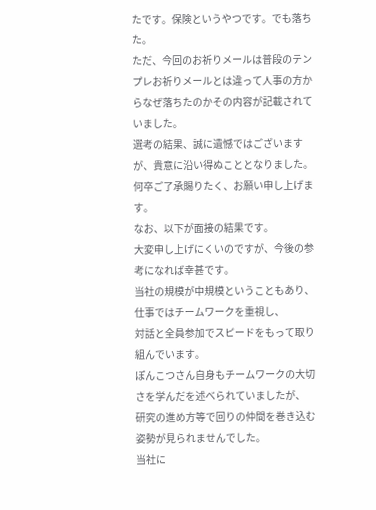たです。保険というやつです。でも落ちた。
ただ、今回のお祈りメールは普段のテンプレお祈りメールとは違って人事の方からなぜ落ちたのかその内容が記載されていました。
選考の結果、誠に遺憾ではございますが、貴意に沿い得ぬこととなりました。
何卒ご了承賜りたく、お願い申し上げます。
なお、以下が面接の結果です。
大変申し上げにくいのですが、今後の参考になれば幸甚です。
当社の規模が中規模ということもあり、仕事ではチームワークを重視し、
対話と全員参加でスピードをもって取り組んでいます。
ぽんこつさん自身もチームワークの大切さを学んだを述べられていましたが、
研究の進め方等で回りの仲間を巻き込む姿勢が見られませんでした。
当社に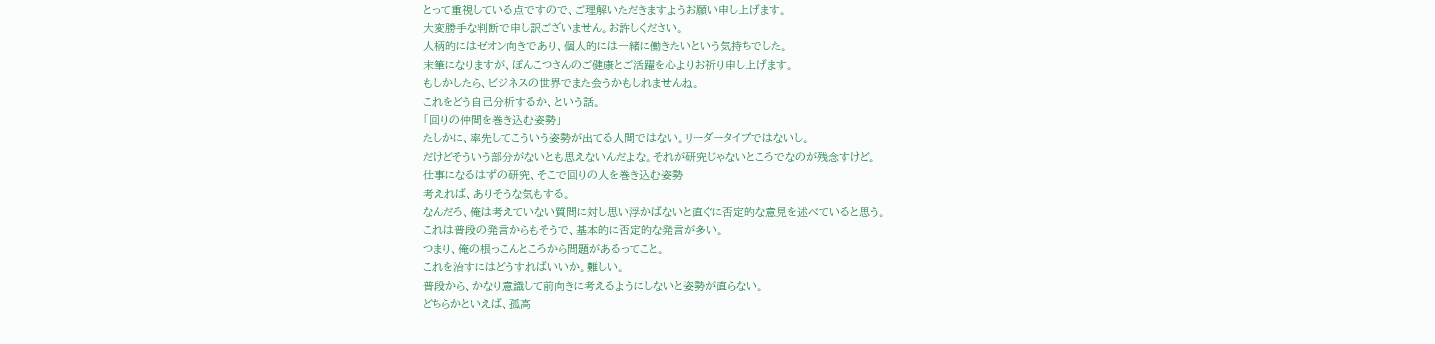とって重視している点ですので、ご理解いただきますようお願い申し上げます。
大変勝手な判断で申し訳ございません。お許しください。
人柄的にはゼオン向きであり、個人的には一緒に働きたいという気持ちでした。
末筆になりますが、ぽんこつさんのご健康とご活躍を心よりお祈り申し上げます。
もしかしたら、ビジネスの世界でまた会うかもしれませんね。
これをどう自己分析するか、という話。
「回りの仲間を巻き込む姿勢」
たしかに、率先してこういう姿勢が出てる人間ではない。リーダータイプではないし。
だけどそういう部分がないとも思えないんだよな。それが研究じゃないところでなのが残念すけど。
仕事になるはずの研究、そこで回りの人を巻き込む姿勢
考えれば、ありそうな気もする。
なんだろ、俺は考えていない質問に対し思い浮かばないと直ぐに否定的な意見を述べていると思う。
これは普段の発言からもそうで、基本的に否定的な発言が多い。
つまり、俺の根っこんところから問題があるってこと。
これを治すにはどうすればいいか。難しい。
普段から、かなり意識して前向きに考えるようにしないと姿勢が直らない。
どちらかといえば、孤高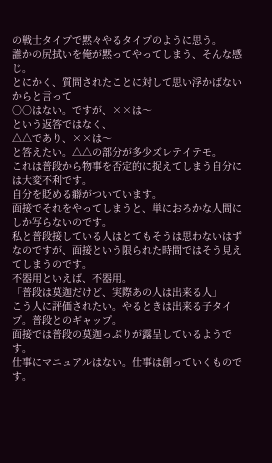の戦士タイプで黙々やるタイプのように思う。
誰かの尻拭いを俺が黙ってやってしまう、そんな感じ。
とにかく、質問されたことに対して思い浮かばないからと言って
○○はない。ですが、××は〜
という返答ではなく、
△△であり、××は〜
と答えたい。△△の部分が多少ズレテイテモ。
これは普段から物事を否定的に捉えてしまう自分には大変不利です。
自分を貶める癖がついています。
面接でそれをやってしまうと、単におろかな人間にしか写らないのです。
私と普段接している人はとてもそうは思わないはずなのですが、面接という限られた時間ではそう見えてしまうのです。
不器用といえば、不器用。
「普段は莫迦だけど、実際あの人は出来る人」
こう人に評価されたい。やるときは出来る子タイプ。普段とのギャップ。
面接では普段の莫迦っぷりが露呈しているようです。
仕事にマニュアルはない。仕事は創っていくものです。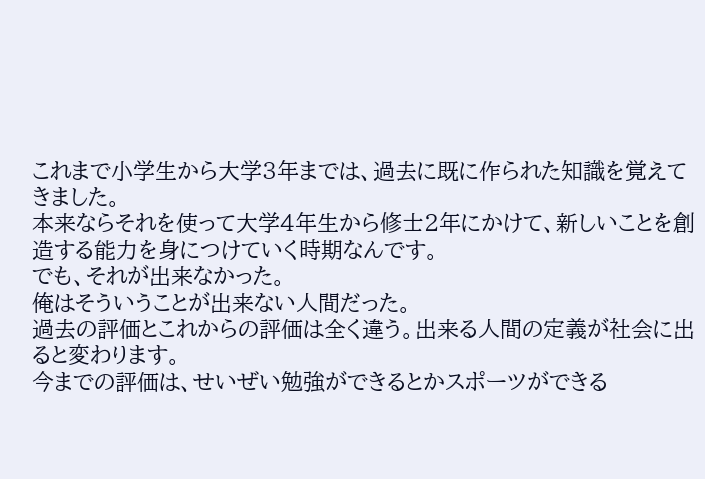これまで小学生から大学3年までは、過去に既に作られた知識を覚えてきました。
本来ならそれを使って大学4年生から修士2年にかけて、新しいことを創造する能力を身につけていく時期なんです。
でも、それが出来なかった。
俺はそういうことが出来ない人間だった。
過去の評価とこれからの評価は全く違う。出来る人間の定義が社会に出ると変わります。
今までの評価は、せいぜい勉強ができるとかスポーツができる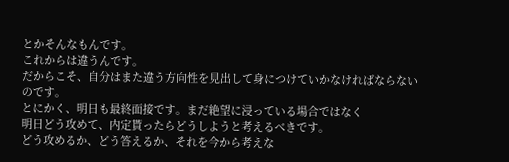とかそんなもんです。
これからは違うんです。
だからこそ、自分はまた違う方向性を見出して身につけていかなければならないのです。
とにかく、明日も最終面接です。まだ絶望に浸っている場合ではなく
明日どう攻めて、内定貰ったらどうしようと考えるべきです。
どう攻めるか、どう答えるか、それを今から考えな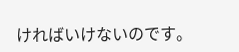ければいけないのです。